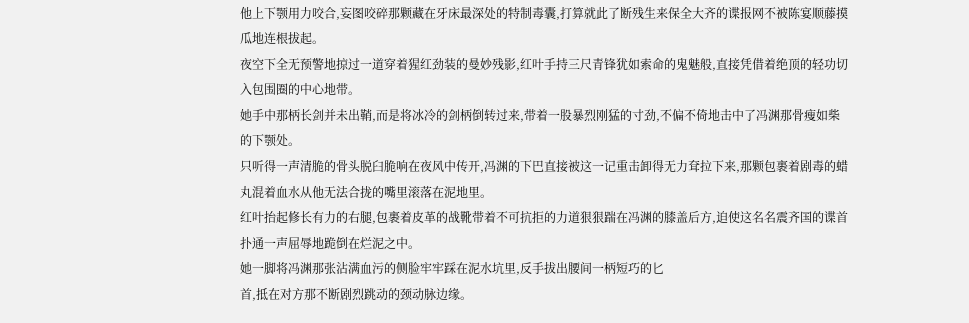他上下颚用力咬合,妄图咬碎那颗藏在牙床最深处的特制毒囊,打算就此了断残生来保全大齐的谍报网不被陈宴顺藤摸瓜地连根拔起。
夜空下全无预警地掠过一道穿着猩红劲装的曼妙残影,红叶手持三尺青锋犹如索命的鬼魅般,直接凭借着绝顶的轻功切入包围圈的中心地带。
她手中那柄长剑并未出鞘,而是将冰冷的剑柄倒转过来,带着一股暴烈刚猛的寸劲,不偏不倚地击中了冯渊那骨瘦如柴的下颚处。
只听得一声清脆的骨头脱臼脆响在夜风中传开,冯渊的下巴直接被这一记重击卸得无力耷拉下来,那颗包裹着剧毒的蜡丸混着血水从他无法合拢的嘴里滚落在泥地里。
红叶抬起修长有力的右腿,包裹着皮革的战靴带着不可抗拒的力道狠狠踹在冯渊的膝盖后方,迫使这名名震齐国的谍首扑通一声屈辱地跪倒在烂泥之中。
她一脚将冯渊那张沾满血污的侧脸牢牢踩在泥水坑里,反手拔出腰间一柄短巧的匕
首,抵在对方那不断剧烈跳动的颈动脉边缘。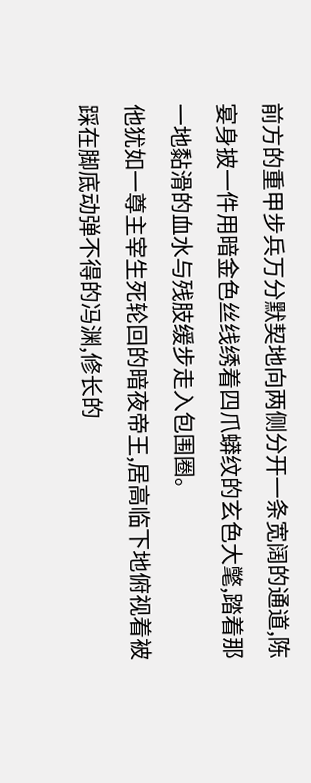前方的重甲步兵万分默契地向两侧分开一条宽阔的通道,陈宴身披一件用暗金色丝线绣着四爪蟒纹的玄色大氅,踏着那一地黏滑的血水与残肢缓步走入包围圈。
他犹如一尊主宰生死轮回的暗夜帝王,居高临下地俯视着被踩在脚底动弹不得的冯渊,修长的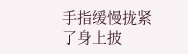手指缓慢拢紧了身上披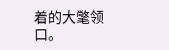着的大氅领口。